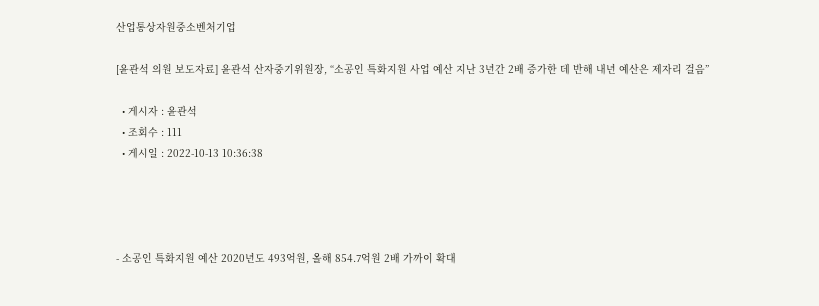산업통상자원중소벤처기업

[윤관석 의원 보도자료] 윤관석 산자중기위원장, “소공인 특화지원 사업 예산 지난 3년간 2배 증가한 데 반해 내년 예산은 제자리 걸음”

  • 게시자 : 윤관석
  • 조회수 : 111
  • 게시일 : 2022-10-13 10:36:38




- 소공인 특화지원 예산 2020년도 493억원, 올해 854.7억원 2배 가까이 확대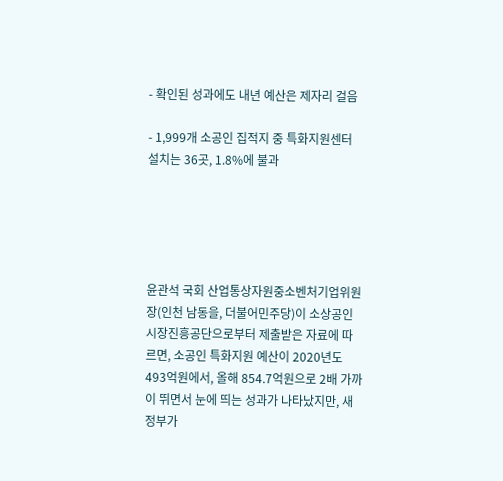- 확인된 성과에도 내년 예산은 제자리 걸음

- 1,999개 소공인 집적지 중 특화지원센터 설치는 36곳, 1.8%에 불과





윤관석 국회 산업통상자원중소벤처기업위원장(인천 남동을, 더불어민주당)이 소상공인시장진흥공단으로부터 제출받은 자료에 따르면, 소공인 특화지원 예산이 2020년도 493억원에서, 올해 854.7억원으로 2배 가까이 뛰면서 눈에 띄는 성과가 나타났지만, 새정부가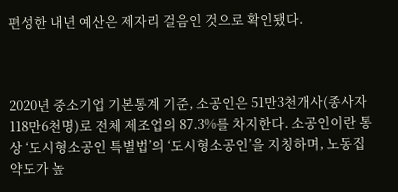편성한 내년 예산은 제자리 걸음인 것으로 확인됐다.



2020년 중소기업 기본통계 기준, 소공인은 51만3천개사(종사자 118만6천명)로 전체 제조업의 87.3%를 차지한다. 소공인이란 통상 ‘도시형소공인 특별법’의 ‘도시형소공인’을 지칭하며, 노동집약도가 높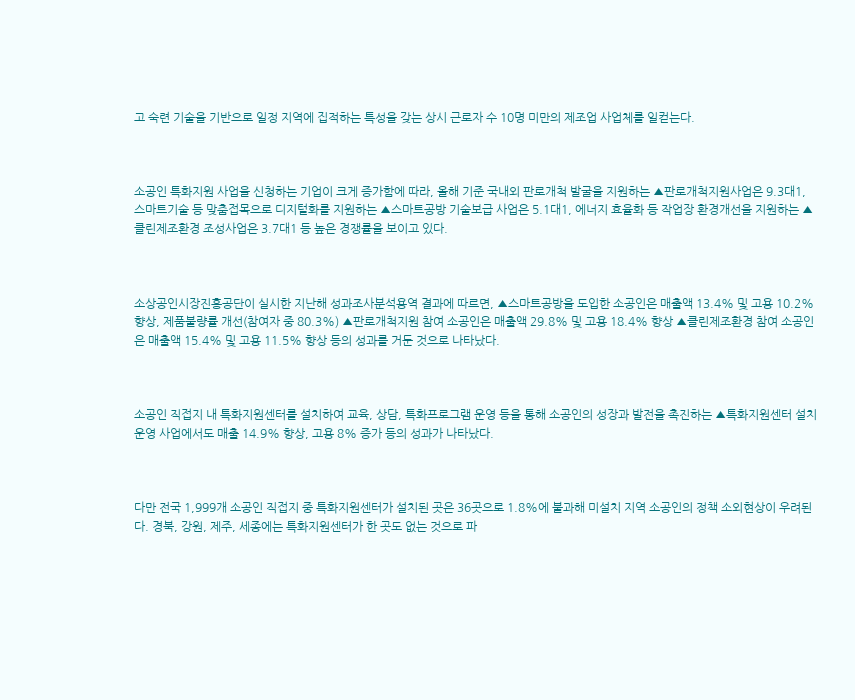고 숙련 기술을 기반으로 일정 지역에 집적하는 특성을 갖는 상시 근로자 수 10명 미만의 제조업 사업체를 일컫는다.



소공인 특화지원 사업을 신청하는 기업이 크게 증가함에 따라, 올해 기준 국내외 판로개척 발굴을 지원하는 ▲판로개척지원사업은 9.3대1, 스마트기술 등 맞춤접목으로 디지털화를 지원하는 ▲스마트공방 기술보급 사업은 5.1대1, 에너지 효율화 등 작업장 환경개선을 지원하는 ▲클린제조환경 조성사업은 3.7대1 등 높은 경쟁률을 보이고 있다.



소상공인시장진흥공단이 실시한 지난해 성과조사분석용역 결과에 따르면, ▲스마트공방을 도입한 소공인은 매출액 13.4% 및 고용 10.2% 향상, 제품불량률 개선(참여자 중 80.3%) ▲판로개척지원 참여 소공인은 매출액 29.8% 및 고용 18.4% 향상 ▲클린제조환경 참여 소공인은 매출액 15.4% 및 고용 11.5% 향상 등의 성과를 거둔 것으로 나타났다.



소공인 직접지 내 특화지원센터를 설치하여 교육, 상담, 특화프로그램 운영 등을 통해 소공인의 성장과 발전을 촉진하는 ▲특화지원센터 설치 운영 사업에서도 매출 14.9% 향상, 고용 8% 증가 등의 성과가 나타났다.



다만 전국 1,999개 소공인 직접지 중 특화지원센터가 설치된 곳은 36곳으로 1.8%에 불과해 미설치 지역 소공인의 정책 소외현상이 우려된다. 경북, 강원, 제주, 세종에는 특화지원센터가 한 곳도 없는 것으로 파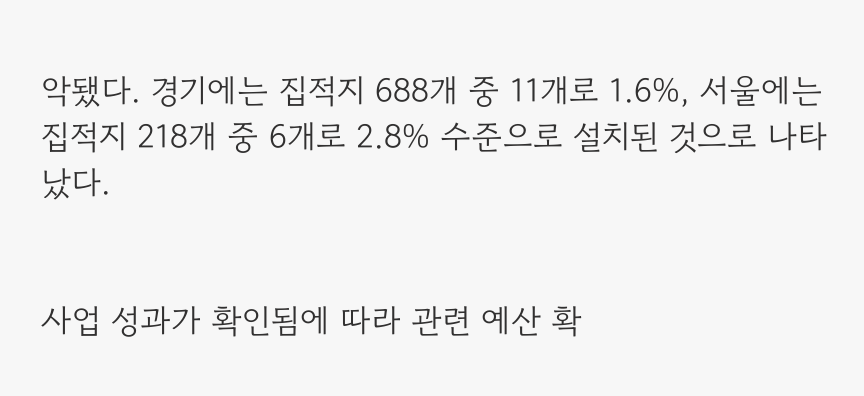악됐다. 경기에는 집적지 688개 중 11개로 1.6%, 서울에는 집적지 218개 중 6개로 2.8% 수준으로 설치된 것으로 나타났다.


사업 성과가 확인됨에 따라 관련 예산 확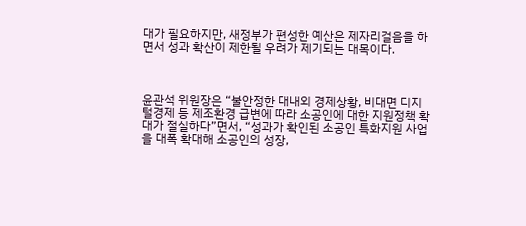대가 필요하지만, 새정부가 편성한 예산은 제자리걸음을 하면서 성과 확산이 제한될 우려가 제기되는 대목이다.



윤관석 위원장은 “불안정한 대내외 경제상황, 비대면 디지털경제 등 제조환경 급변에 따라 소공인에 대한 지원정책 확대가 절실하다”면서, “성과가 확인된 소공인 특화지원 사업을 대폭 확대해 소공인의 성장,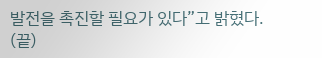발전을 촉진할 필요가 있다”고 밝혔다. (끝)